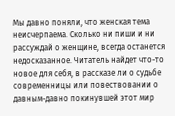Мы давно поняли, что женская тема неисчерпаема. Сколько ни пиши и ни рассуждай о женщине, всегда останется недосказанное. Читатель найдет что-то новое для себя, в рассказе ли о судьбе современницы или повествовании о давным-давно покинувшей этот мир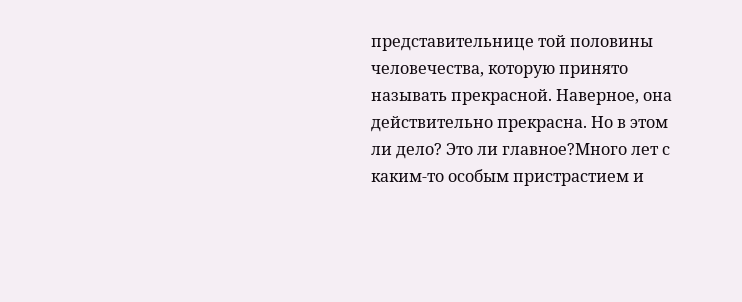представительнице той половины человечества, которую принято называть прекрасной. Наверное, она действительно прекрасна. Но в этом ли дело? Это ли главное?Много лет с каким-то особым пристрастием и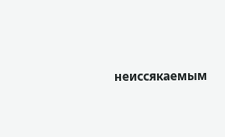неиссякаемым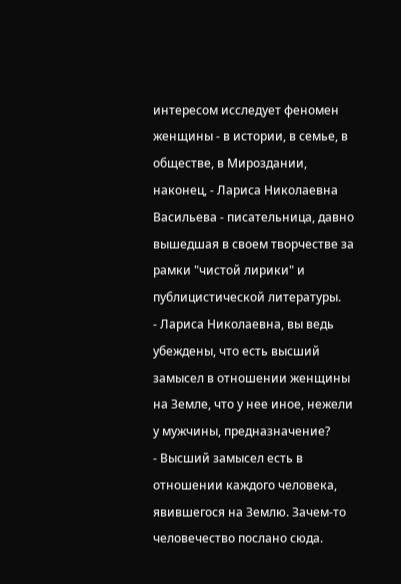интересом исследует феномен женщины - в истории, в семье, в обществе, в Мироздании, наконец, - Лариса Николаевна Васильева - писательница, давно вышедшая в своем творчестве за рамки "чистой лирики" и публицистической литературы.
- Лариса Николаевна, вы ведь убеждены, что есть высший замысел в отношении женщины на Земле, что у нее иное, нежели у мужчины, предназначение?
- Высший замысел есть в отношении каждого человека, явившегося на Землю. Зачем-то человечество послано сюда.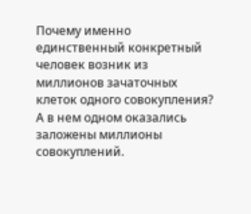Почему именно единственный конкретный человек возник из миллионов зачаточных клеток одного совокупления? А в нем одном оказались заложены миллионы совокуплений.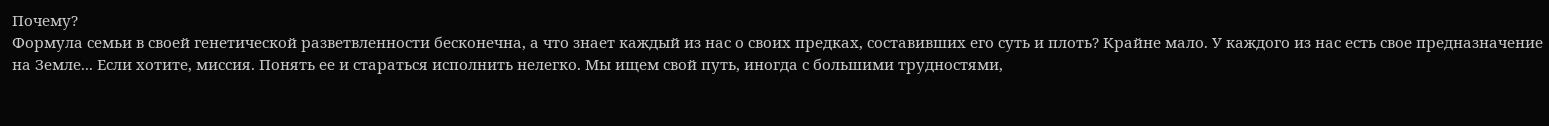Почему?
Формула семьи в своей генетической разветвленности бесконечна, а что знает каждый из нас о своих предках, составивших его суть и плоть? Крайне мало. У каждого из нас есть свое предназначение на Земле... Если хотите, миссия. Понять ее и стараться исполнить нелегко. Мы ищем свой путь, иногда с большими трудностями,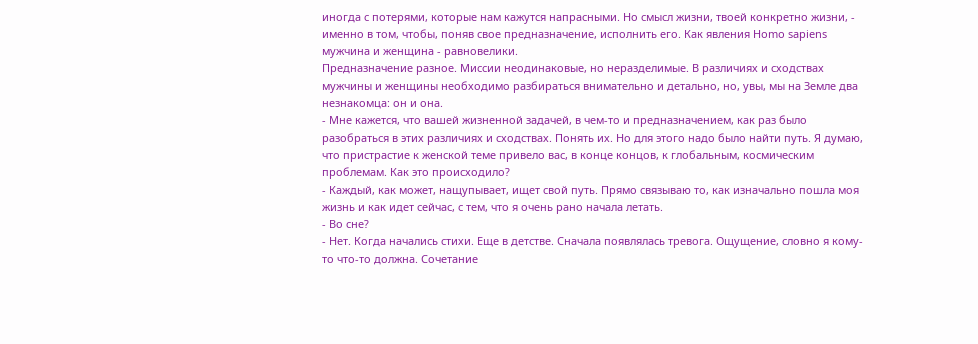иногда с потерями, которые нам кажутся напрасными. Но смысл жизни, твоей конкретно жизни, - именно в том, чтобы, поняв свое предназначение, исполнить его. Как явления Homo sapiens мужчина и женщина - равновелики.
Предназначение разное. Миссии неодинаковые, но неразделимые. В различиях и сходствах мужчины и женщины необходимо разбираться внимательно и детально, но, увы, мы на Земле два незнакомца: он и она.
- Мне кажется, что вашей жизненной задачей, в чем-то и предназначением, как раз было разобраться в этих различиях и сходствах. Понять их. Но для этого надо было найти путь. Я думаю, что пристрастие к женской теме привело вас, в конце концов, к глобальным, космическим проблемам. Как это происходило?
- Каждый, как может, нащупывает, ищет свой путь. Прямо связываю то, как изначально пошла моя жизнь и как идет сейчас, с тем, что я очень рано начала летать.
- Во сне?
- Нет. Когда начались стихи. Еще в детстве. Сначала появлялась тревога. Ощущение, словно я кому-то что-то должна. Сочетание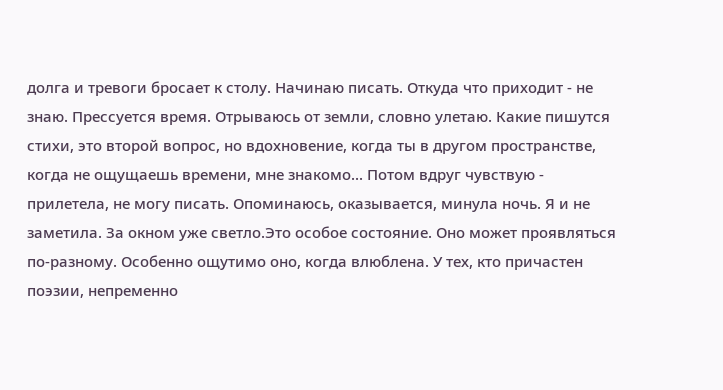долга и тревоги бросает к столу. Начинаю писать. Откуда что приходит - не знаю. Прессуется время. Отрываюсь от земли, словно улетаю. Какие пишутся стихи, это второй вопрос, но вдохновение, когда ты в другом пространстве, когда не ощущаешь времени, мне знакомо... Потом вдруг чувствую - прилетела, не могу писать. Опоминаюсь, оказывается, минула ночь. Я и не заметила. За окном уже светло.Это особое состояние. Оно может проявляться по-разному. Особенно ощутимо оно, когда влюблена. У тех, кто причастен поэзии, непременно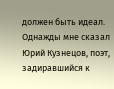должен быть идеал.
Однажды мне сказал Юрий Кузнецов, поэт, задиравшийся к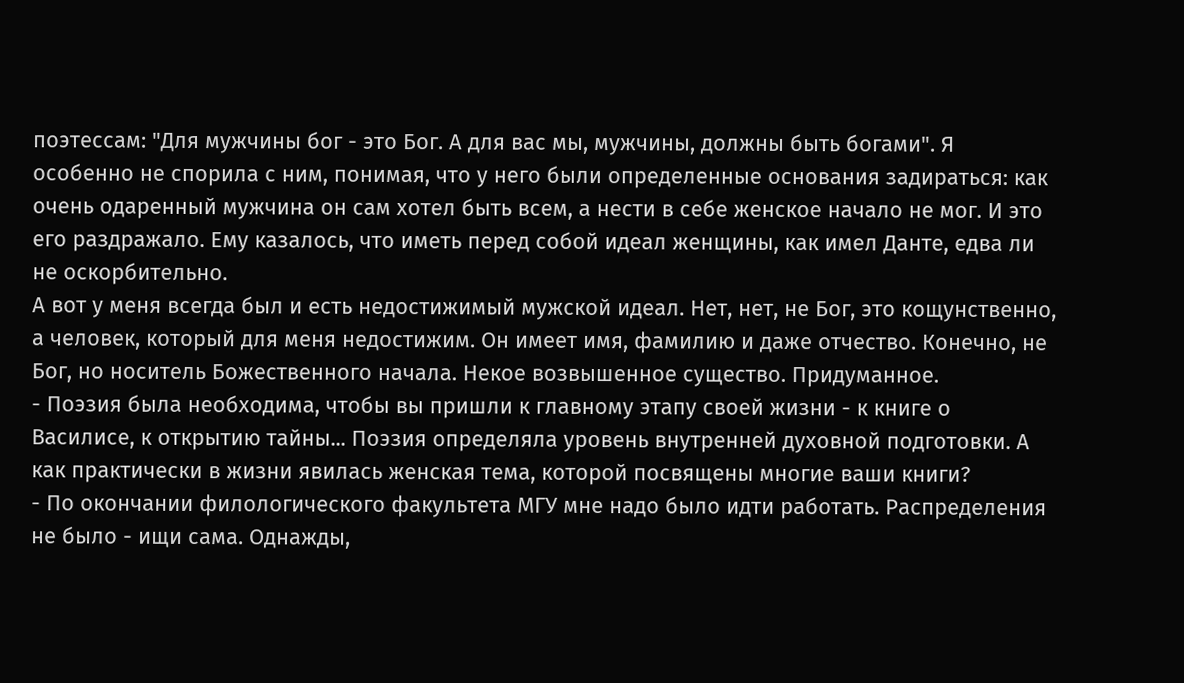поэтессам: "Для мужчины бог - это Бог. А для вас мы, мужчины, должны быть богами". Я особенно не спорила с ним, понимая, что у него были определенные основания задираться: как очень одаренный мужчина он сам хотел быть всем, а нести в себе женское начало не мог. И это его раздражало. Ему казалось, что иметь перед собой идеал женщины, как имел Данте, едва ли не оскорбительно.
А вот у меня всегда был и есть недостижимый мужской идеал. Нет, нет, не Бог, это кощунственно, а человек, который для меня недостижим. Он имеет имя, фамилию и даже отчество. Конечно, не Бог, но носитель Божественного начала. Некое возвышенное существо. Придуманное.
- Поэзия была необходима, чтобы вы пришли к главному этапу своей жизни - к книге о Василисе, к открытию тайны... Поэзия определяла уровень внутренней духовной подготовки. А как практически в жизни явилась женская тема, которой посвящены многие ваши книги?
- По окончании филологического факультета МГУ мне надо было идти работать. Распределения не было - ищи сама. Однажды,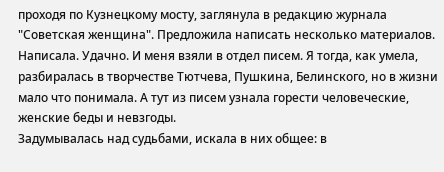проходя по Кузнецкому мосту, заглянула в редакцию журнала "Советская женщина". Предложила написать несколько материалов. Написала. Удачно. И меня взяли в отдел писем. Я тогда, как умела, разбиралась в творчестве Тютчева, Пушкина, Белинского, но в жизни мало что понимала. А тут из писем узнала горести человеческие, женские беды и невзгоды.
Задумывалась над судьбами, искала в них общее: в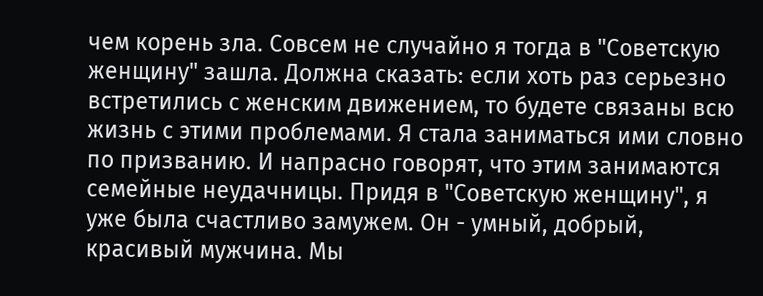чем корень зла. Совсем не случайно я тогда в "Советскую женщину" зашла. Должна сказать: если хоть раз серьезно встретились с женским движением, то будете связаны всю жизнь с этими проблемами. Я стала заниматься ими словно по призванию. И напрасно говорят, что этим занимаются семейные неудачницы. Придя в "Советскую женщину", я уже была счастливо замужем. Он - умный, добрый, красивый мужчина. Мы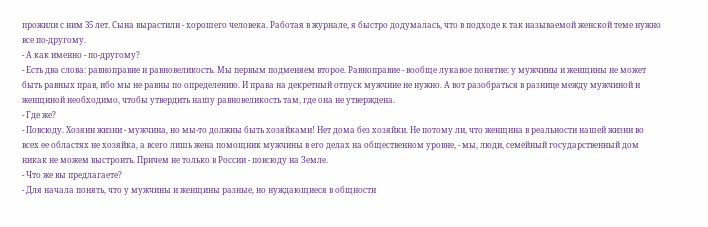прожили с ним 35 лет. Сына вырастили - хорошего человека. Работая в журнале, я быстро додумалась, что в подходе к так называемой женской теме нужно все по-другому.
- А как именно - по-другому?
- Есть два слова: равноправие и равновеликость. Мы первым подменяем второе. Равноправие - вообще лукавое понятие: у мужчины и женщины не может быть равных прав, ибо мы не равны по определению. И права на декретный отпуск мужчине не нужно. А вот разобраться в разнице между мужчиной и женщиной необходимо, чтобы утвердить нашу равновеликость там, где она не утверждена.
- Где же?
- Повсюду. Хозяин жизни - мужчина, но мы-то должны быть хозяйками! Нет дома без хозяйки. Не потому ли, что женщина в реальности нашей жизни во всех ее областях не хозяйка, а всего лишь жена помощник мужчины в его делах на общественном уровне, - мы, люди, семейный государственный дом никак не можем выстроить. Причем не только в России - повсюду на Земле.
- Что же вы предлагаете?
- Для начала понять, что у мужчины и женщины разные, но нуждающиеся в общности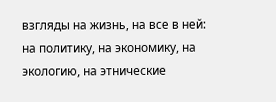взгляды на жизнь, на все в ней: на политику, на экономику, на экологию, на этнические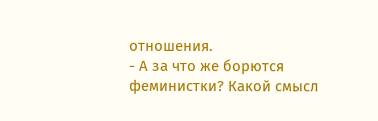отношения.
- А за что же борются феминистки? Какой смысл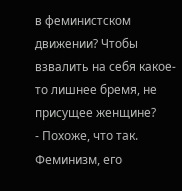в феминистском движении? Чтобы взвалить на себя какое-то лишнее бремя, не присущее женщине?
- Похоже, что так. Феминизм, его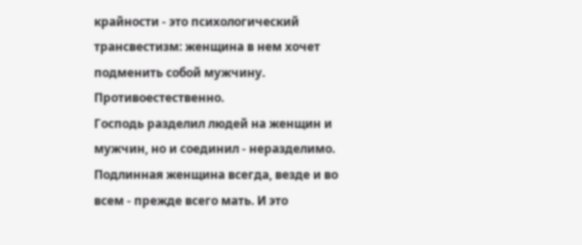крайности - это психологический трансвестизм: женщина в нем хочет подменить собой мужчину. Противоестественно.
Господь разделил людей на женщин и мужчин, но и соединил - неразделимо. Подлинная женщина всегда, везде и во всем - прежде всего мать. И это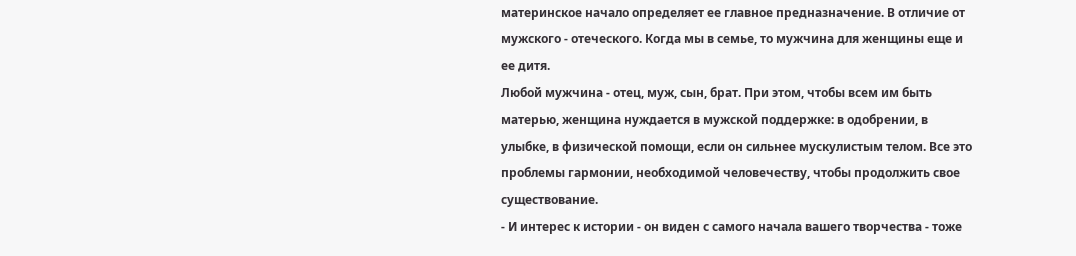материнское начало определяет ее главное предназначение. В отличие от мужского - отеческого. Когда мы в семье, то мужчина для женщины еще и ее дитя.
Любой мужчина - отец, муж, сын, брат. При этом, чтобы всем им быть матерью, женщина нуждается в мужской поддержке: в одобрении, в улыбке, в физической помощи, если он сильнее мускулистым телом. Все это проблемы гармонии, необходимой человечеству, чтобы продолжить свое существование.
- И интерес к истории - он виден с самого начала вашего творчества - тоже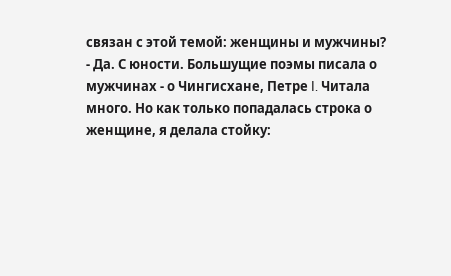связан с этой темой: женщины и мужчины?
- Да. С юности. Большущие поэмы писала о мужчинах - о Чингисхане, Петре I. Читала много. Но как только попадалась строка о женщине, я делала стойку: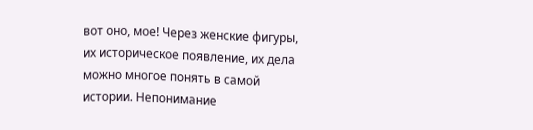вот оно, мое! Через женские фигуры, их историческое появление, их дела можно многое понять в самой истории. Непонимание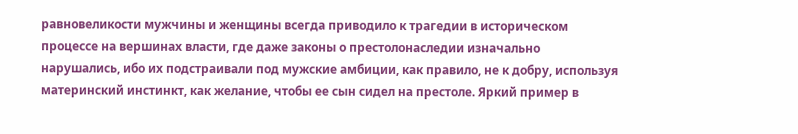равновеликости мужчины и женщины всегда приводило к трагедии в историческом процессе на вершинах власти, где даже законы о престолонаследии изначально нарушались, ибо их подстраивали под мужские амбиции, как правило, не к добру, используя материнский инстинкт, как желание, чтобы ее сын сидел на престоле. Яркий пример в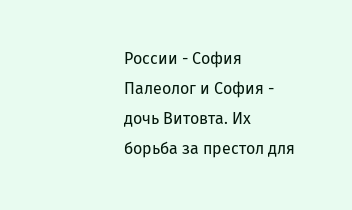России - София Палеолог и София - дочь Витовта. Их борьба за престол для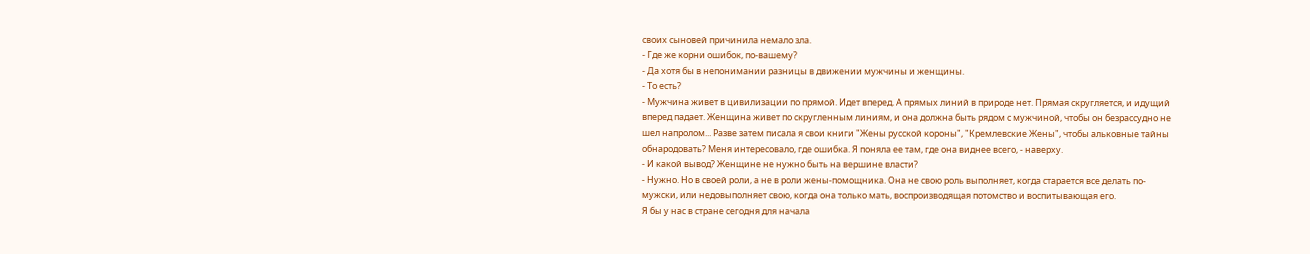своих сыновей причинила немало зла.
- Где же корни ошибок, по-вашему?
- Да хотя бы в непонимании разницы в движении мужчины и женщины.
- То есть?
- Мужчина живет в цивилизации по прямой. Идет вперед. А прямых линий в природе нет. Прямая скругляется, и идущий вперед падает. Женщина живет по скругленным линиям, и она должна быть рядом с мужчиной, чтобы он безрассудно не шел напролом... Разве затем писала я свои книги "Жены русской короны", "Кремлевские Жены", чтобы альковные тайны обнародовать? Меня интересовало, где ошибка. Я поняла ее там, где она виднее всего, - наверху.
- И какой вывод? Женщине не нужно быть на вершине власти?
- Нужно. Но в своей роли, а не в роли жены-помощника. Она не свою роль выполняет, когда старается все делать по-мужски, или недовыполняет свою, когда она только мать, воспроизводящая потомство и воспитывающая его.
Я бы у нас в стране сегодня для начала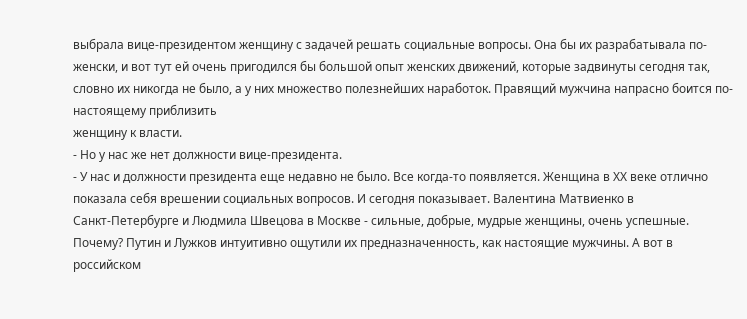выбрала вице-президентом женщину с задачей решать социальные вопросы. Она бы их разрабатывала по-женски, и вот тут ей очень пригодился бы большой опыт женских движений, которые задвинуты сегодня так, словно их никогда не было, а у них множество полезнейших наработок. Правящий мужчина напрасно боится по-настоящему приблизить
женщину к власти.
- Но у нас же нет должности вице-президента.
- У нас и должности президента еще недавно не было. Все когда-то появляется. Женщина в ХХ веке отлично показала себя врешении социальных вопросов. И сегодня показывает. Валентина Матвиенко в
Санкт-Петербурге и Людмила Швецова в Москве - сильные, добрые, мудрые женщины, очень успешные. Почему? Путин и Лужков интуитивно ощутили их предназначенность, как настоящие мужчины. А вот в российском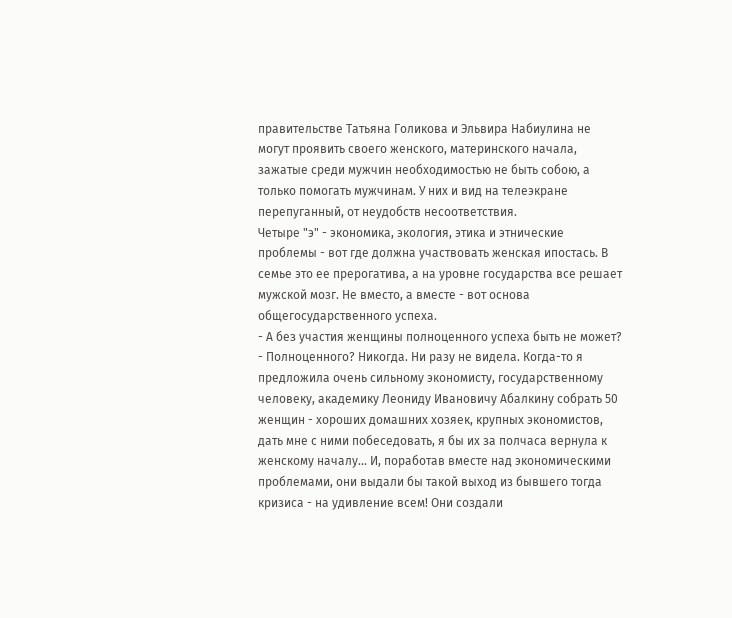правительстве Татьяна Голикова и Эльвира Набиулина не могут проявить своего женского, материнского начала, зажатые среди мужчин необходимостью не быть собою, а только помогать мужчинам. У них и вид на телеэкране перепуганный, от неудобств несоответствия.
Четыре "э" - экономика, экология, этика и этнические проблемы - вот где должна участвовать женская ипостась. В семье это ее прерогатива, а на уровне государства все решает мужской мозг. Не вместо, а вместе - вот основа общегосударственного успеха.
- А без участия женщины полноценного успеха быть не может?
- Полноценного? Никогда. Ни разу не видела. Когда-то я предложила очень сильному экономисту, государственному человеку, академику Леониду Ивановичу Абалкину собрать 50 женщин - хороших домашних хозяек, крупных экономистов, дать мне с ними побеседовать, я бы их за полчаса вернула к женскому началу... И, поработав вместе над экономическими проблемами, они выдали бы такой выход из бывшего тогда кризиса - на удивление всем! Они создали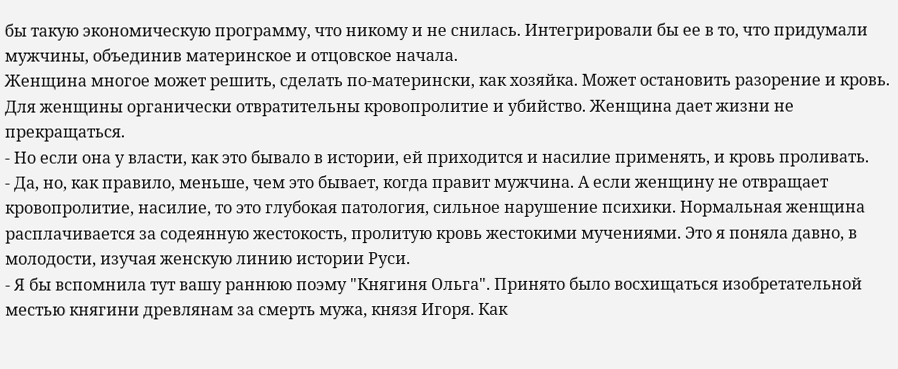бы такую экономическую программу, что никому и не снилась. Интегрировали бы ее в то, что придумали мужчины, объединив материнское и отцовское начала.
Женщина многое может решить, сделать по-матерински, как хозяйка. Может остановить разорение и кровь. Для женщины органически отвратительны кровопролитие и убийство. Женщина дает жизни не
прекращаться.
- Но если она у власти, как это бывало в истории, ей приходится и насилие применять, и кровь проливать.
- Да, но, как правило, меньше, чем это бывает, когда правит мужчина. А если женщину не отвращает кровопролитие, насилие, то это глубокая патология, сильное нарушение психики. Нормальная женщина расплачивается за содеянную жестокость, пролитую кровь жестокими мучениями. Это я поняла давно, в молодости, изучая женскую линию истории Руси.
- Я бы вспомнила тут вашу раннюю поэму "Княгиня Ольга". Принято было восхищаться изобретательной местью княгини древлянам за смерть мужа, князя Игоря. Как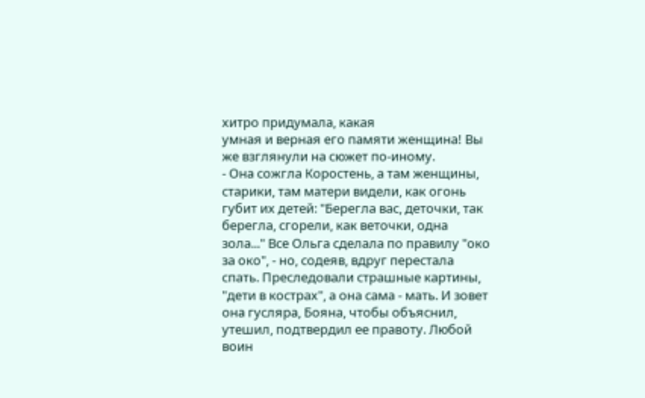хитро придумала, какая
умная и верная его памяти женщина! Вы же взглянули на сюжет по-иному.
- Она сожгла Коростень, а там женщины, старики, там матери видели, как огонь губит их детей: "Берегла вас, деточки, так берегла, сгорели, как веточки, одна зола..." Все Ольга сделала по правилу "око за око", - но, содеяв, вдруг перестала спать. Преследовали страшные картины, "дети в кострах", а она сама - мать. И зовет она гусляра, Бояна, чтобы объяснил, утешил, подтвердил ее правоту. Любой воин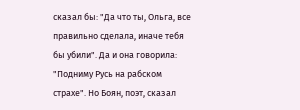сказал бы: "Да что ты, Ольга, все правильно сделала, иначе тебя бы убили". Да и она говорила: "Подниму Русь на рабском страхе". Но Боян, поэт, сказал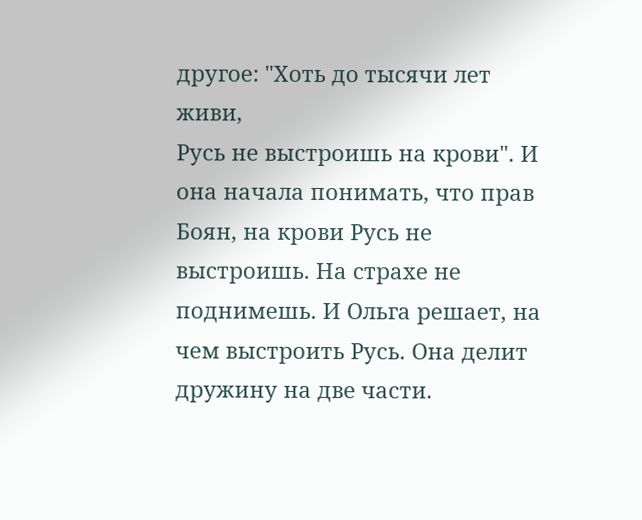другое: "Хоть до тысячи лет живи,
Русь не выстроишь на крови". И она начала понимать, что прав Боян, на крови Русь не выстроишь. На страхе не поднимешь. И Ольга решает, на чем выстроить Русь. Она делит дружину на две части.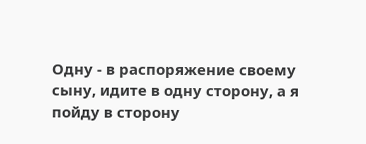Одну - в распоряжение своему сыну, идите в одну сторону, а я пойду в сторону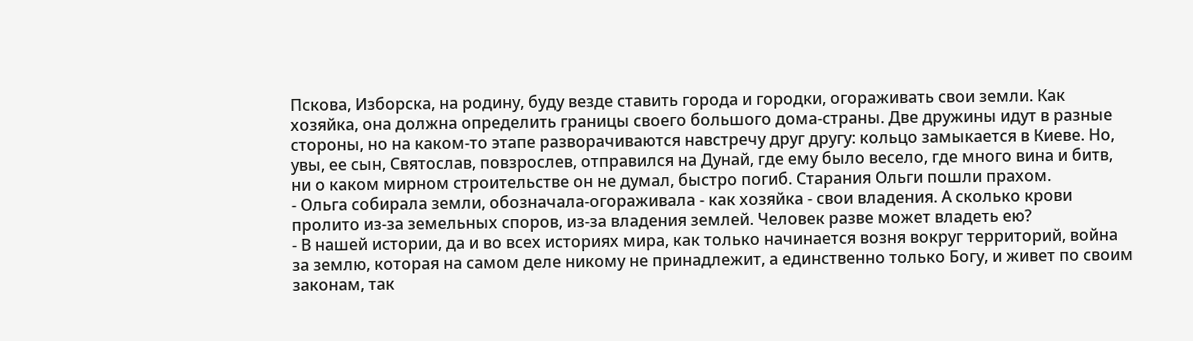Пскова, Изборска, на родину, буду везде ставить города и городки, огораживать свои земли. Как хозяйка, она должна определить границы своего большого дома-страны. Две дружины идут в разные стороны, но на каком-то этапе разворачиваются навстречу друг другу: кольцо замыкается в Киеве. Но, увы, ее сын, Святослав, повзрослев, отправился на Дунай, где ему было весело, где много вина и битв, ни о каком мирном строительстве он не думал, быстро погиб. Старания Ольги пошли прахом.
- Ольга собирала земли, обозначала-огораживала - как хозяйка - свои владения. А сколько крови пролито из-за земельных споров, из-за владения землей. Человек разве может владеть ею?
- В нашей истории, да и во всех историях мира, как только начинается возня вокруг территорий, война за землю, которая на самом деле никому не принадлежит, а единственно только Богу, и живет по своим законам, так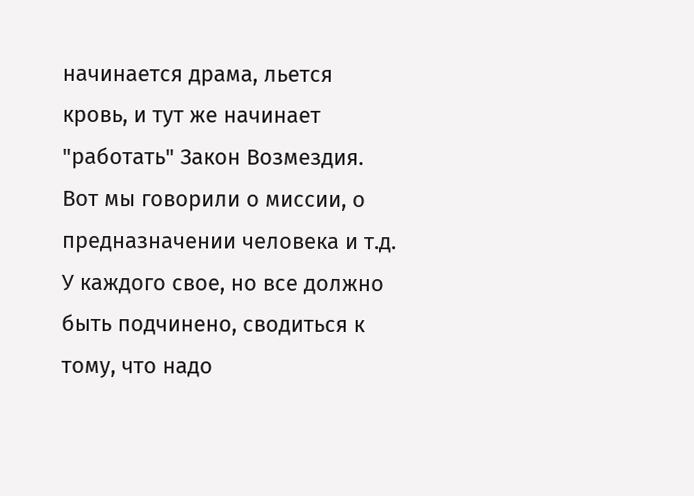начинается драма, льется кровь, и тут же начинает "работать" Закон Возмездия.
Вот мы говорили о миссии, о предназначении человека и т.д. У каждого свое, но все должно быть подчинено, сводиться к тому, что надо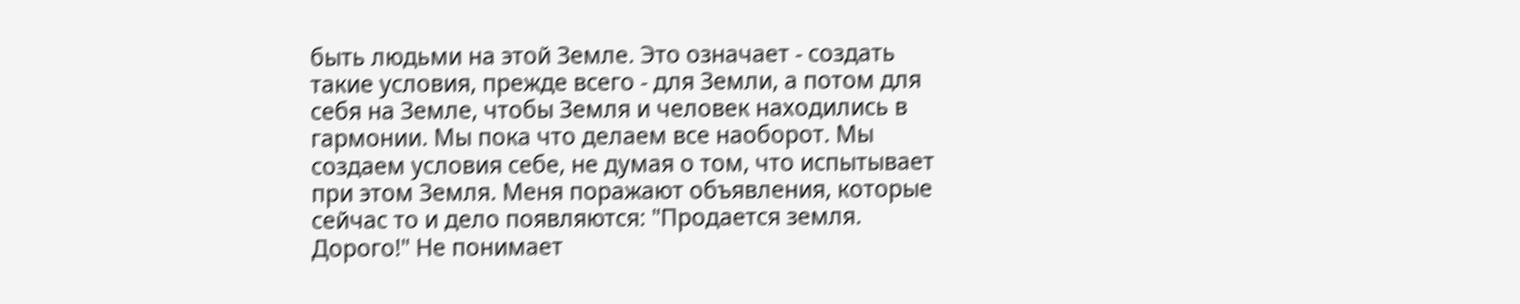быть людьми на этой Земле. Это означает - создать такие условия, прежде всего - для Земли, а потом для себя на Земле, чтобы Земля и человек находились в гармонии. Мы пока что делаем все наоборот. Мы создаем условия себе, не думая о том, что испытывает при этом Земля. Меня поражают объявления, которые сейчас то и дело появляются: "Продается земля. Дорого!" Не понимает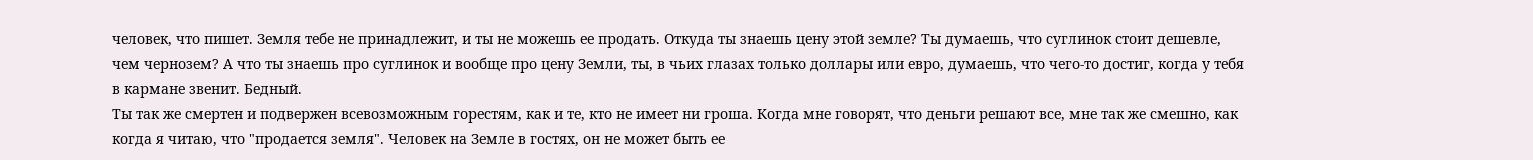человек, что пишет. Земля тебе не принадлежит, и ты не можешь ее продать. Откуда ты знаешь цену этой земле? Ты думаешь, что суглинок стоит дешевле, чем чернозем? А что ты знаешь про суглинок и вообще про цену Земли, ты, в чьих глазах только доллары или евро, думаешь, что чего-то достиг, когда у тебя в кармане звенит. Бедный.
Ты так же смертен и подвержен всевозможным горестям, как и те, кто не имеет ни гроша. Когда мне говорят, что деньги решают все, мне так же смешно, как когда я читаю, что "продается земля". Человек на Земле в гостях, он не может быть ее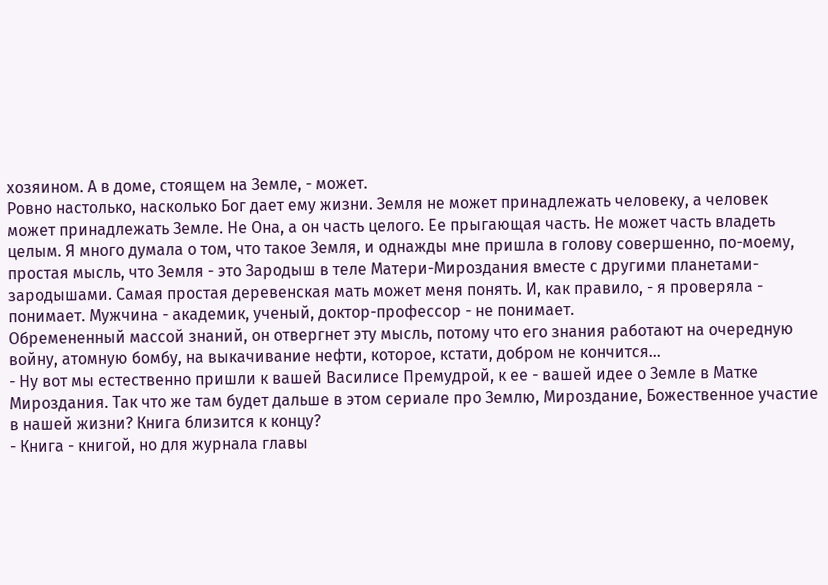хозяином. А в доме, стоящем на Земле, - может.
Ровно настолько, насколько Бог дает ему жизни. Земля не может принадлежать человеку, а человек может принадлежать Земле. Не Она, а он часть целого. Ее прыгающая часть. Не может часть владеть
целым. Я много думала о том, что такое Земля, и однажды мне пришла в голову совершенно, по-моему, простая мысль, что Земля - это Зародыш в теле Матери-Мироздания вместе с другими планетами-зародышами. Самая простая деревенская мать может меня понять. И, как правило, - я проверяла - понимает. Мужчина - академик, ученый, доктор-профессор - не понимает.
Обремененный массой знаний, он отвергнет эту мысль, потому что его знания работают на очередную войну, атомную бомбу, на выкачивание нефти, которое, кстати, добром не кончится...
- Ну вот мы естественно пришли к вашей Василисе Премудрой, к ее - вашей идее о Земле в Матке Мироздания. Так что же там будет дальше в этом сериале про Землю, Мироздание, Божественное участие в нашей жизни? Книга близится к концу?
- Книга - книгой, но для журнала главы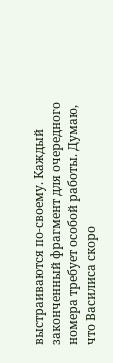выстраиваются по-своему. Каждый законченный фрагмент для очередного номера требует особой работы. Думаю, что Василиса скоро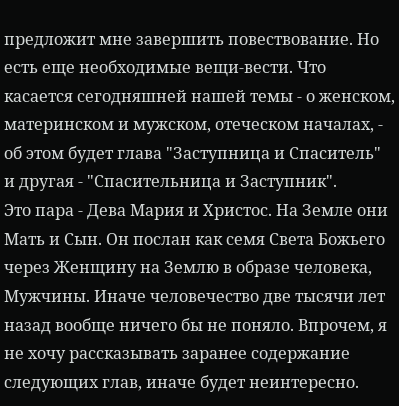предложит мне завершить повествование. Но есть еще необходимые вещи-вести. Что касается сегодняшней нашей темы - о женском, материнском и мужском, отеческом началах, - об этом будет глава "Заступница и Спаситель" и другая - "Спасительница и Заступник".
Это пара - Дева Мария и Христос. На Земле они Мать и Сын. Он послан как семя Света Божьего через Женщину на Землю в образе человека, Мужчины. Иначе человечество две тысячи лет назад вообще ничего бы не поняло. Впрочем, я не хочу рассказывать заранее содержание следующих глав, иначе будет неинтересно.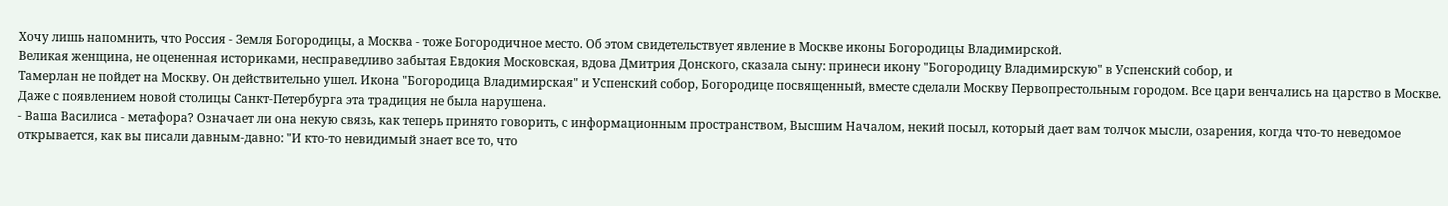Хочу лишь напомнить, что Россия - Земля Богородицы, а Москва - тоже Богородичное место. Об этом свидетельствует явление в Москве иконы Богородицы Владимирской.
Великая женщина, не оцененная историками, несправедливо забытая Евдокия Московская, вдова Дмитрия Донского, сказала сыну: принеси икону "Богородицу Владимирскую" в Успенский собор, и
Тамерлан не пойдет на Москву. Он действительно ушел. Икона "Богородица Владимирская" и Успенский собор, Богородице посвященный, вместе сделали Москву Первопрестольным городом. Все цари венчались на царство в Москве. Даже с появлением новой столицы Санкт-Петербурга эта традиция не была нарушена.
- Ваша Василиса - метафора? Означает ли она некую связь, как теперь принято говорить, с информационным пространством, Высшим Началом, некий посыл, который дает вам толчок мысли, озарения, когда что-то неведомое открывается, как вы писали давным-давно: "И кто-то невидимый знает все то, что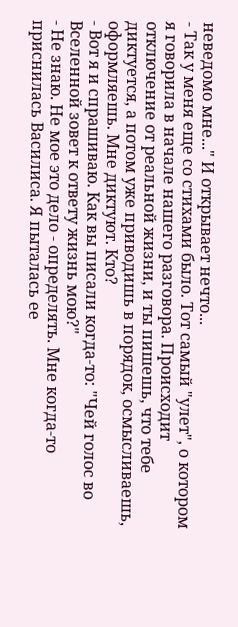неведомо мне..." И открывает нечто...
- Так у меня еще со стихами было. Тот самый "улет", о котором я говорила в начале нашего разговора. Происходит отключение от реальной жизни, и ты пишешь, что тебе диктуется, а потом уже приводишь в порядок, осмысливаешь, оформляешь. Мне диктуют. Кто?
- Вот я и спрашиваю. Как вы писали когда-то: "Чей голос во Вселенной зовет к ответу жизнь мою?"
- Не знаю. Не мое это дело - определять. Мне когда-то приснилась Василиса. Я пыталась ее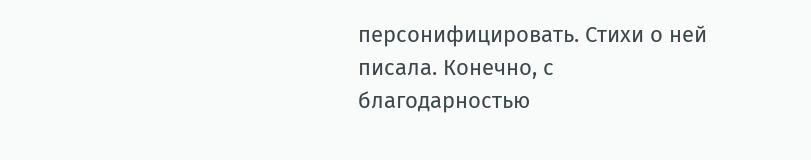персонифицировать. Стихи о ней писала. Конечно, с благодарностью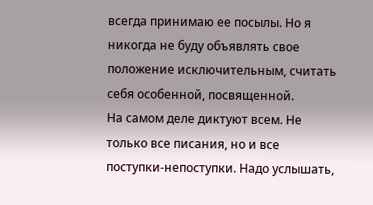всегда принимаю ее посылы. Но я никогда не буду объявлять свое положение исключительным, считать себя особенной, посвященной.
На самом деле диктуют всем. Не только все писания, но и все поступки-непоступки. Надо услышать,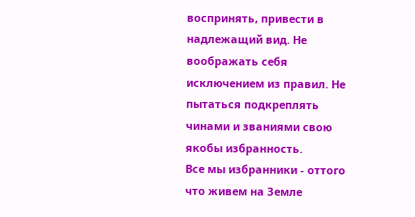воспринять, привести в надлежащий вид. Не воображать себя исключением из правил. Не пытаться подкреплять чинами и званиями свою якобы избранность.
Все мы избранники - оттого что живем на Земле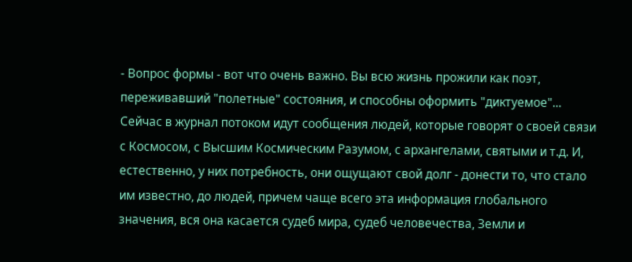- Вопрос формы - вот что очень важно. Вы всю жизнь прожили как поэт, переживавший "полетные" состояния, и способны оформить "диктуемое"... Сейчас в журнал потоком идут сообщения людей, которые говорят о своей связи с Космосом, с Высшим Космическим Разумом, с архангелами, святыми и т.д. И, естественно, у них потребность, они ощущают свой долг - донести то, что стало им известно, до людей, причем чаще всего эта информация глобального значения, вся она касается судеб мира, судеб человечества, Земли и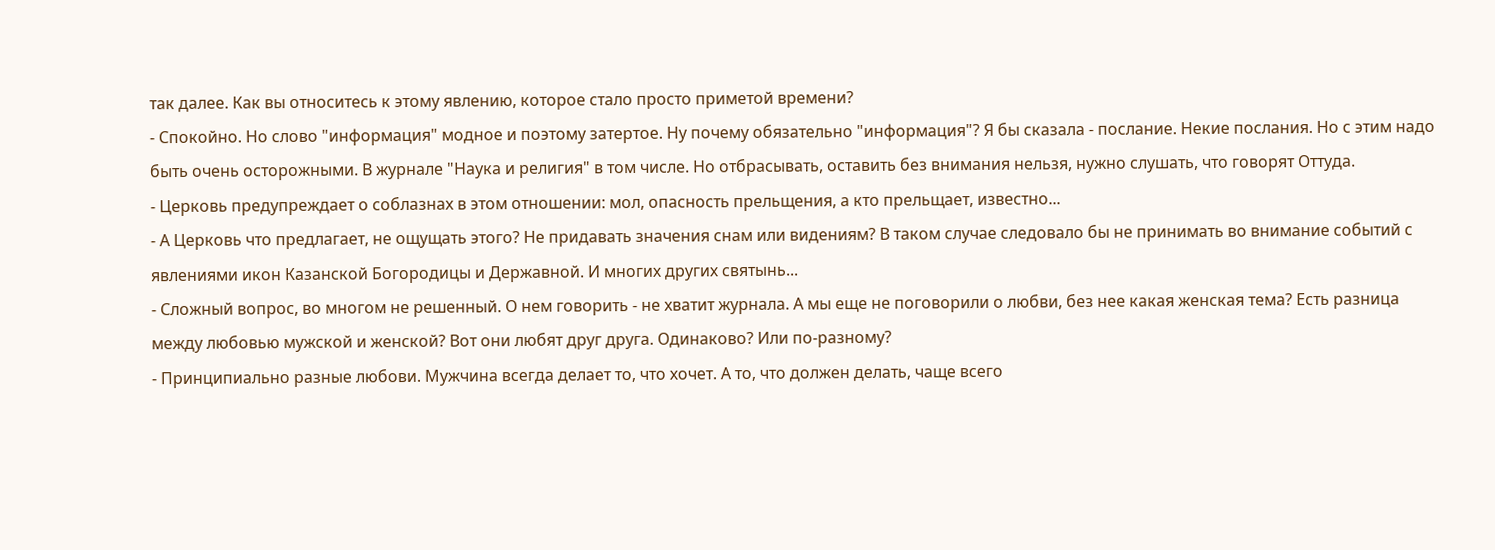так далее. Как вы относитесь к этому явлению, которое стало просто приметой времени?
- Спокойно. Но слово "информация" модное и поэтому затертое. Ну почему обязательно "информация"? Я бы сказала - послание. Некие послания. Но с этим надо быть очень осторожными. В журнале "Наука и религия" в том числе. Но отбрасывать, оставить без внимания нельзя, нужно слушать, что говорят Оттуда.
- Церковь предупреждает о соблазнах в этом отношении: мол, опасность прельщения, а кто прельщает, известно...
- А Церковь что предлагает, не ощущать этого? Не придавать значения снам или видениям? В таком случае следовало бы не принимать во внимание событий с явлениями икон Казанской Богородицы и Державной. И многих других святынь...
- Сложный вопрос, во многом не решенный. О нем говорить - не хватит журнала. А мы еще не поговорили о любви, без нее какая женская тема? Есть разница между любовью мужской и женской? Вот они любят друг друга. Одинаково? Или по-разному?
- Принципиально разные любови. Мужчина всегда делает то, что хочет. А то, что должен делать, чаще всего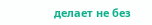делает не без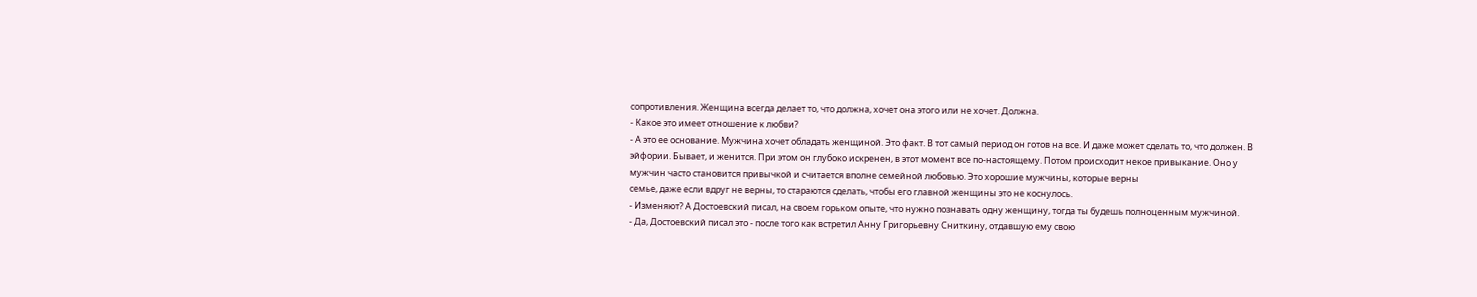сопротивления. Женщина всегда делает то, что должна, хочет она этого или не хочет. Должна.
- Какое это имеет отношение к любви?
- А это ее основание. Мужчина хочет обладать женщиной. Это факт. В тот самый период он готов на все. И даже может сделать то, что должен. В эйфории. Бывает, и женится. При этом он глубоко искренен, в этот момент все по-настоящему. Потом происходит некое привыкание. Оно у мужчин часто становится привычкой и считается вполне семейной любовью. Это хорошие мужчины, которые верны
семье, даже если вдруг не верны, то стараются сделать, чтобы его главной женщины это не коснулось.
- Изменяют? А Достоевский писал, на своем горьком опыте, что нужно познавать одну женщину, тогда ты будешь полноценным мужчиной.
- Да, Достоевский писал это - после того как встретил Анну Григорьевну Сниткину, отдавшую ему свою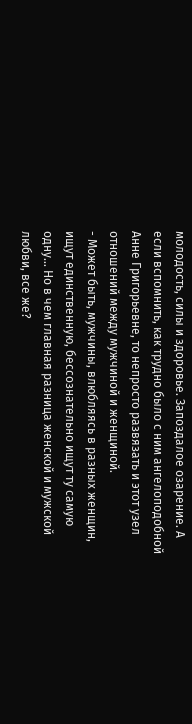молодость, силы и здоровье. Запоздалое озарение. А если вспомнить, как трудно было с ним ангелоподобной Анне Григорьевне, то непросто развязать и этот узел отношений между мужчиной и женщиной.
- Может быть, мужчины, влюбляясь в разных женщин, ищут единственную, бессознательно ищут ту самую одну... Но в чем главная разница женской и мужской любви, все же?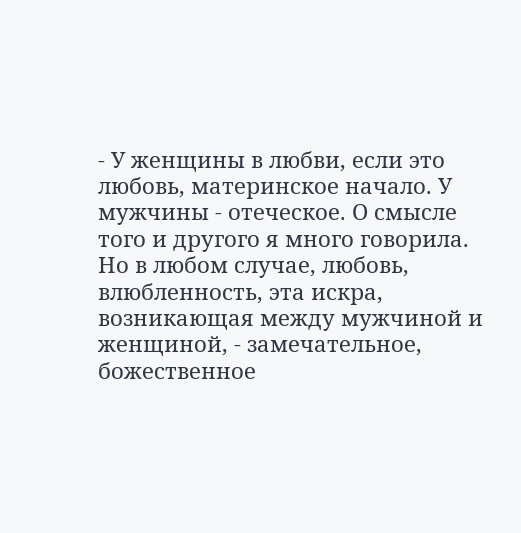- У женщины в любви, если это любовь, материнское начало. У мужчины - отеческое. О смысле того и другого я много говорила. Но в любом случае, любовь, влюбленность, эта искра, возникающая между мужчиной и женщиной, - замечательное, божественное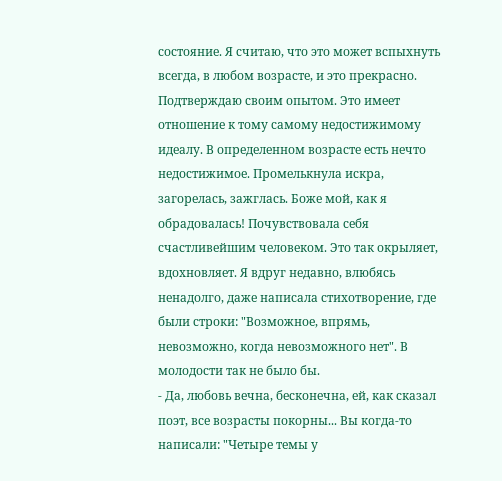состояние. Я считаю, что это может вспыхнуть всегда, в любом возрасте, и это прекрасно. Подтверждаю своим опытом. Это имеет отношение к тому самому недостижимому идеалу. В определенном возрасте есть нечто недостижимое. Промелькнула искра, загорелась, зажглась. Боже мой, как я обрадовалась! Почувствовала себя счастливейшим человеком. Это так окрыляет, вдохновляет. Я вдруг недавно, влюбясь ненадолго, даже написала стихотворение, где были строки: "Возможное, впрямь, невозможно, когда невозможного нет". В молодости так не было бы.
- Да, любовь вечна, бесконечна, ей, как сказал поэт, все возрасты покорны... Вы когда-то написали: "Четыре темы у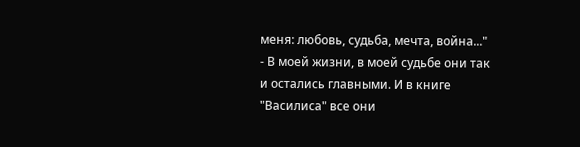меня: любовь, судьба, мечта, война..."
- В моей жизни, в моей судьбе они так и остались главными. И в книге "Василиса" все они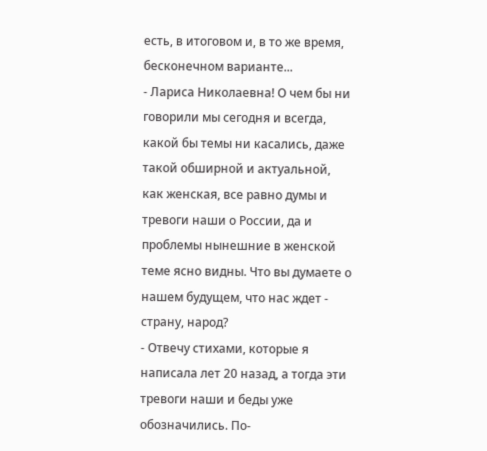есть, в итоговом и, в то же время, бесконечном варианте...
- Лариса Николаевна! О чем бы ни говорили мы сегодня и всегда, какой бы темы ни касались, даже такой обширной и актуальной, как женская, все равно думы и тревоги наши о России, да и проблемы нынешние в женской теме ясно видны. Что вы думаете о нашем будущем, что нас ждет - страну, народ?
- Отвечу стихами, которые я написала лет 20 назад, а тогда эти тревоги наши и беды уже обозначились. По-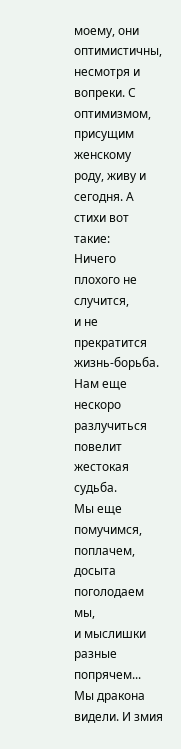моему, они оптимистичны, несмотря и вопреки. С оптимизмом, присущим женскому роду, живу и сегодня. А стихи вот такие:
Ничего плохого не случится,
и не прекратится
жизнь-борьба.
Нам еще нескоро разлучиться
повелит жестокая судьба.
Мы еще помучимся, поплачем,
досыта поголодаем мы,
и мыслишки разные попрячем...
Мы дракона видели. И змия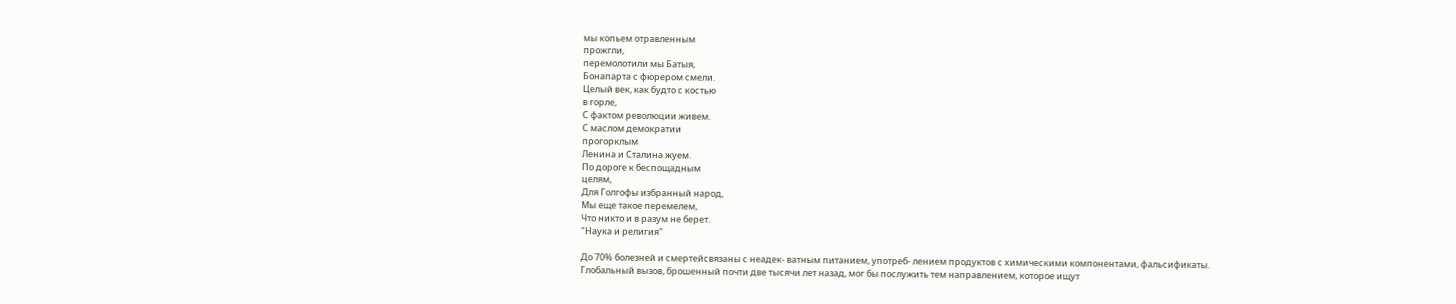мы копьем отравленным
прожгли,
перемолотили мы Батыя,
Бонапарта с фюрером смели.
Целый век, как будто с костью
в горле,
С фактом революции живем.
С маслом демократии
прогорклым
Ленина и Сталина жуем.
По дороге к беспощадным
целям,
Для Голгофы избранный народ,
Мы еще такое перемелем,
Что никто и в разум не берет.
"Наука и религия"

До 70% болезней и смертейсвязаны с неадек- ватным питанием, употреб- лением продуктов с химическими компонентами, фальсификаты.
Глобальный вызов, брошенный почти две тысячи лет назад, мог бы послужить тем направлением, которое ищут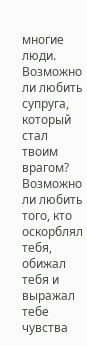многие люди. Возможно ли любить супруга, который стал твоим врагом? Возможно ли любить того, кто оскорблял тебя, обижал тебя и выражал тебе чувства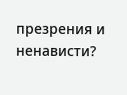презрения и ненависти?